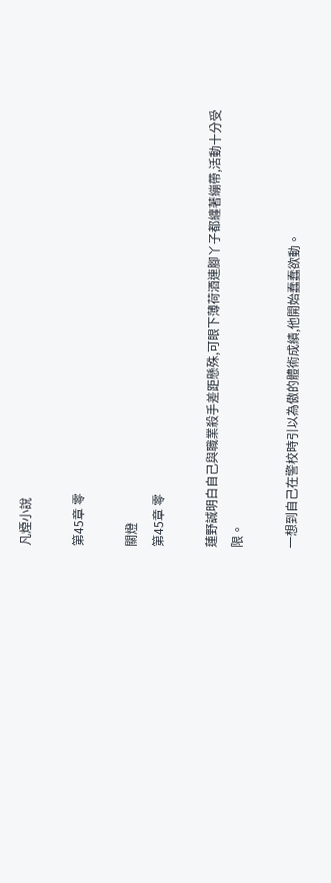凡煙小說

第45章 零

關燈
第45章 零

蓮野誠明白自己與職業殺手差距懸殊,可眼下薄荷酒連腳丫子都纏著繃帶,活動十分受限。

一想到自己在警校時引以為傲的體術成績,他開始蠢蠢欲動。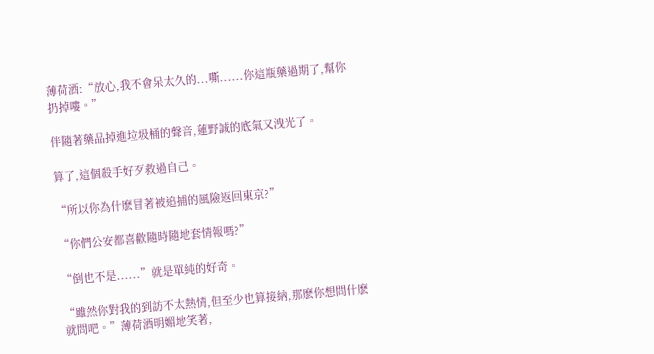薄荷酒:“放心,我不會呆太久的...嘶......你這瓶藥過期了,幫你扔掉嘍。”

伴隨著藥品掉進垃圾桶的聲音,蓮野誠的底氣又洩光了。

算了,這個殺手好歹救過自己。

“所以你為什麽冒著被追捕的風險返回東京?”

“你們公安都喜歡隨時隨地套情報嗎?”

“倒也不是......”就是單純的好奇。

“雖然你對我的到訪不太熱情,但至少也算接納,那麽你想問什麽就問吧。”薄荷酒明媚地笑著,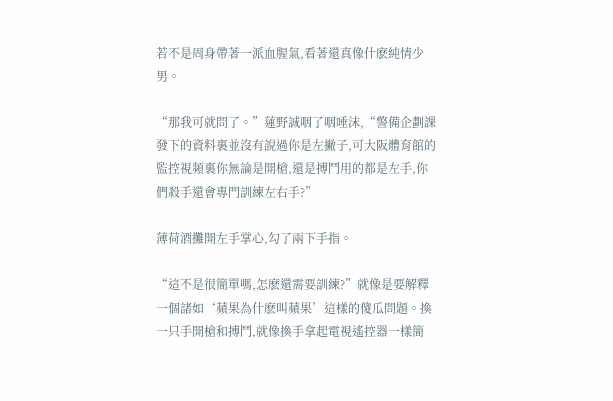若不是周身帶著一派血腥氣,看著還真像什麽純情少男。

“那我可就問了。”蓮野誠咽了咽唾沫,“警備企劃課發下的資料裏並沒有說過你是左撇子,可大阪體育館的監控視頻裏你無論是開槍,還是搏鬥用的都是左手,你們殺手還會專門訓練左右手?”

薄荷酒攤開左手掌心,勾了兩下手指。

“這不是很簡單嗎,怎麽還需要訓練?”就像是要解釋一個諸如‘蘋果為什麽叫蘋果’這樣的傻瓜問題。換一只手開槍和搏鬥,就像換手拿起電視遙控器一樣簡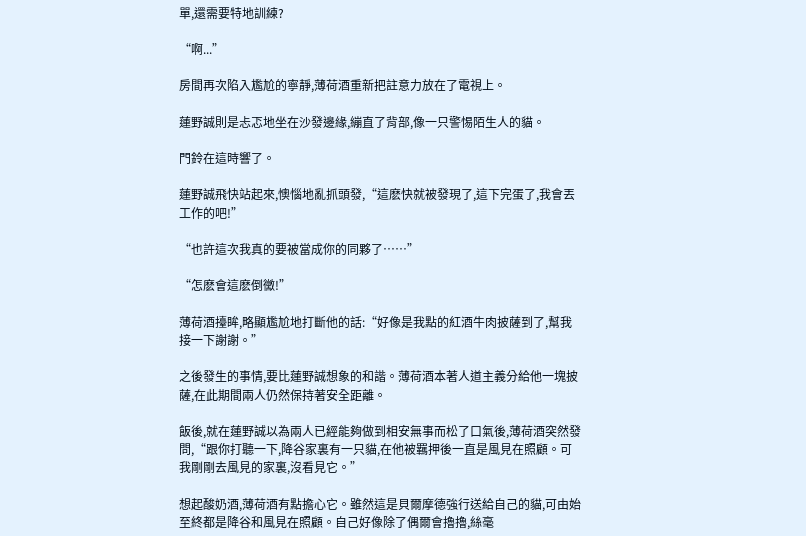單,還需要特地訓練?

“啊...”

房間再次陷入尷尬的寧靜,薄荷酒重新把註意力放在了電視上。

蓮野誠則是忐忑地坐在沙發邊緣,繃直了背部,像一只警惕陌生人的貓。

門鈴在這時響了。

蓮野誠飛快站起來,懊惱地亂抓頭發,“這麽快就被發現了,這下完蛋了,我會丟工作的吧!”

“也許這次我真的要被當成你的同夥了……”

“怎麽會這麽倒黴!”

薄荷酒擡眸,略顯尷尬地打斷他的話:“好像是我點的紅酒牛肉披薩到了,幫我接一下謝謝。”

之後發生的事情,要比蓮野誠想象的和諧。薄荷酒本著人道主義分給他一塊披薩,在此期間兩人仍然保持著安全距離。

飯後,就在蓮野誠以為兩人已經能夠做到相安無事而松了口氣後,薄荷酒突然發問,“跟你打聽一下,降谷家裏有一只貓,在他被羈押後一直是風見在照顧。可我剛剛去風見的家裏,沒看見它。”

想起酸奶酒,薄荷酒有點擔心它。雖然這是貝爾摩德強行送給自己的貓,可由始至終都是降谷和風見在照顧。自己好像除了偶爾會擼擼,絲毫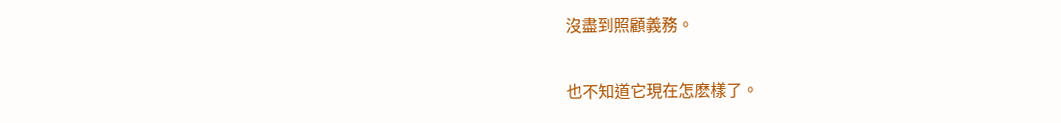沒盡到照顧義務。

也不知道它現在怎麽樣了。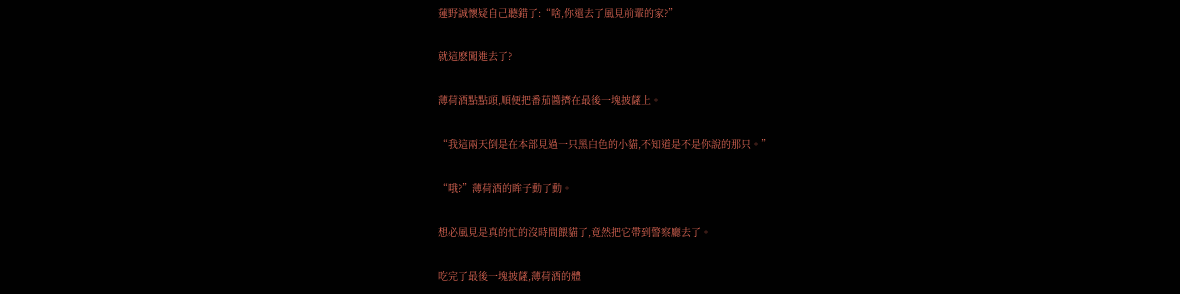蓮野誠懷疑自己聽錯了:“啥,你還去了風見前輩的家?”

就這麽闖進去了?

薄荷酒點點頭,順便把番茄醬擠在最後一塊披薩上。

“我這兩天倒是在本部見過一只黑白色的小貓,不知道是不是你說的那只。”

“哦?”薄荷酒的眸子動了動。

想必風見是真的忙的沒時間餵貓了,竟然把它帶到警察廳去了。

吃完了最後一塊披薩,薄荷酒的體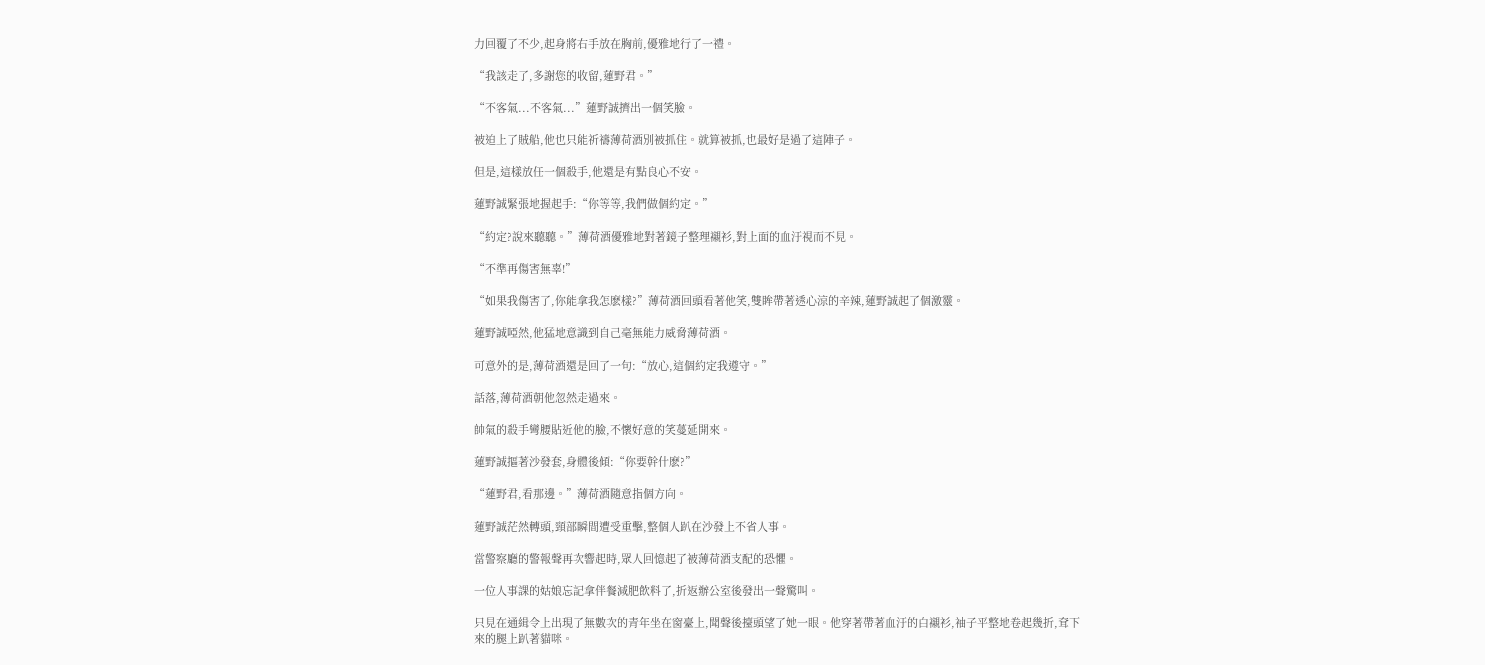力回覆了不少,起身將右手放在胸前,優雅地行了一禮。

“我該走了,多謝您的收留,蓮野君。”

“不客氣...不客氣...”蓮野誠擠出一個笑臉。

被迫上了賊船,他也只能祈禱薄荷酒別被抓住。就算被抓,也最好是過了這陣子。

但是,這樣放任一個殺手,他還是有點良心不安。

蓮野誠緊張地握起手:“你等等,我們做個約定。”

“約定?說來聽聽。”薄荷酒優雅地對著鏡子整理襯衫,對上面的血汙視而不見。

“不準再傷害無辜!”

“如果我傷害了,你能拿我怎麽樣?”薄荷酒回頭看著他笑,雙眸帶著透心涼的辛辣,蓮野誠起了個激靈。

蓮野誠啞然,他猛地意識到自己毫無能力威脅薄荷酒。

可意外的是,薄荷酒還是回了一句:“放心,這個約定我遵守。”

話落,薄荷酒朝他忽然走過來。

帥氣的殺手彎腰貼近他的臉,不懷好意的笑蔓延開來。

蓮野誠摳著沙發套,身體後傾:“你要幹什麽?”

“蓮野君,看那邊。”薄荷酒隨意指個方向。

蓮野誠茫然轉頭,頸部瞬間遭受重擊,整個人趴在沙發上不省人事。

當警察廳的警報聲再次響起時,眾人回憶起了被薄荷酒支配的恐懼。

一位人事課的姑娘忘記拿伴餐減肥飲料了,折返辦公室後發出一聲驚叫。

只見在通緝令上出現了無數次的青年坐在窗臺上,聞聲後擡頭望了她一眼。他穿著帶著血汙的白襯衫,袖子平整地卷起幾折,耷下來的腿上趴著貓咪。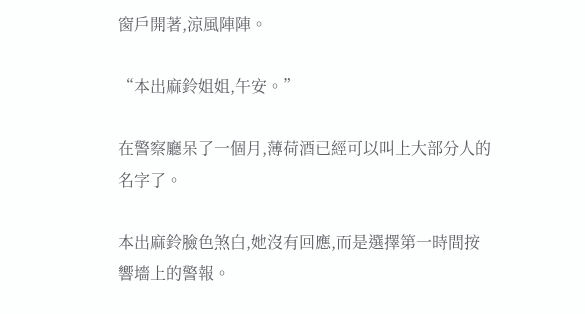窗戶開著,涼風陣陣。

“本出麻鈴姐姐,午安。”

在警察廳呆了一個月,薄荷酒已經可以叫上大部分人的名字了。

本出麻鈴臉色煞白,她沒有回應,而是選擇第一時間按響墻上的警報。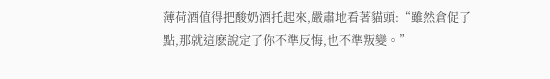薄荷酒值得把酸奶酒托起來,嚴肅地看著貓頭:“雖然倉促了點,那就這麽說定了你不準反悔,也不準叛變。”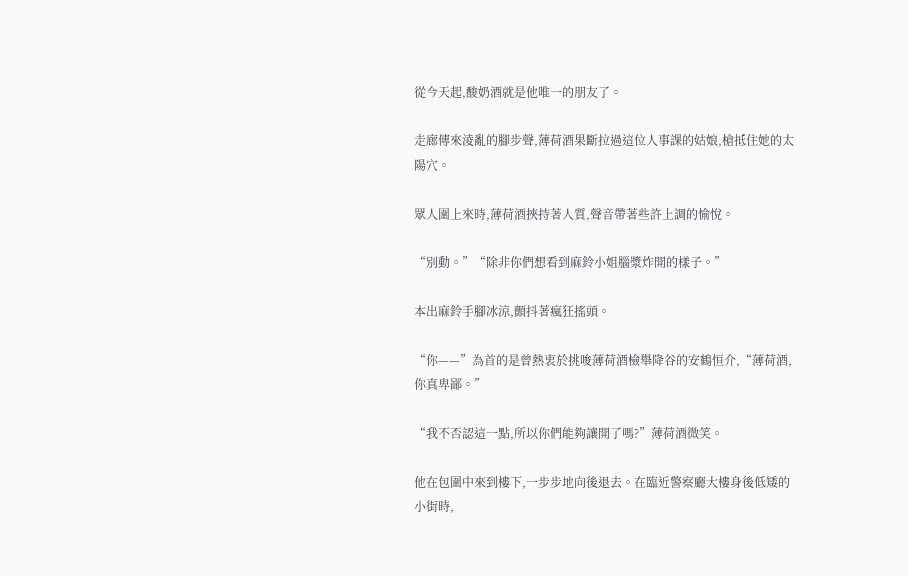從今天起,酸奶酒就是他唯一的朋友了。

走廊傳來淩亂的腳步聲,薄荷酒果斷拉過這位人事課的姑娘,槍抵住她的太陽穴。

眾人圍上來時,薄荷酒挾持著人質,聲音帶著些許上調的愉悅。

“別動。”“除非你們想看到麻鈴小姐腦漿炸開的樣子。”

本出麻鈴手腳冰涼,顫抖著瘋狂搖頭。

“你——”為首的是曾熱衷於挑唆薄荷酒檢舉降谷的安鶴恒介,“薄荷酒,你真卑鄙。”

“我不否認這一點,所以你們能夠讓開了嗎?”薄荷酒微笑。

他在包圍中來到樓下,一步步地向後退去。在臨近警察廳大樓身後低矮的小街時,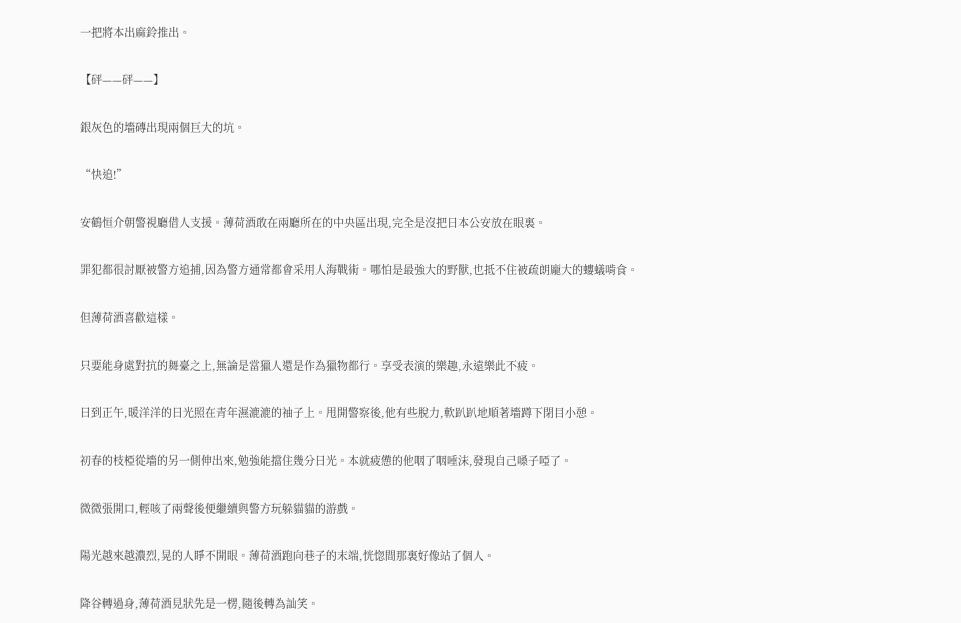一把將本出麻鈴推出。

【砰——砰——】

銀灰色的墻磚出現兩個巨大的坑。

“快追!”

安鶴恒介朝警視廳借人支援。薄荷酒敢在兩廳所在的中央區出現,完全是沒把日本公安放在眼裏。

罪犯都很討厭被警方追捕,因為警方通常都會采用人海戰術。哪怕是最強大的野獸,也抵不住被疏朗龐大的螻蟻啃食。

但薄荷酒喜歡這樣。

只要能身處對抗的舞臺之上,無論是當獵人還是作為獵物都行。享受表演的樂趣,永遠樂此不疲。

日到正午,暖洋洋的日光照在青年濕漉漉的袖子上。甩開警察後,他有些脫力,軟趴趴地順著墻蹲下閉目小憩。

初春的枝椏從墻的另一側伸出來,勉強能擋住幾分日光。本就疲憊的他咽了咽唾沫,發現自己嗓子啞了。

微微張開口,輕咳了兩聲後便繼續與警方玩躲貓貓的游戲。

陽光越來越濃烈,晃的人睜不開眼。薄荷酒跑向巷子的末端,恍惚間那裏好像站了個人。

降谷轉過身,薄荷酒見狀先是一楞,隨後轉為訕笑。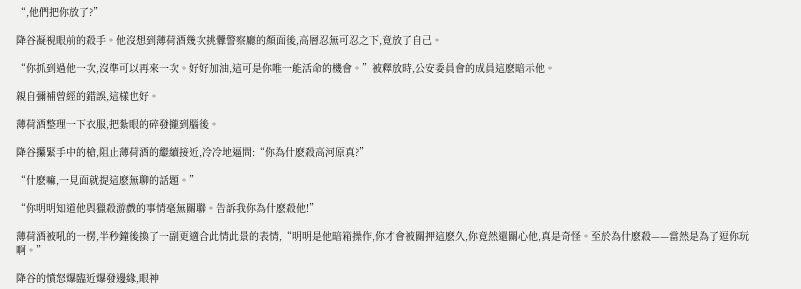“,他們把你放了?”

降谷凝視眼前的殺手。他沒想到薄荷酒幾次挑釁警察廳的顏面後,高層忍無可忍之下,竟放了自己。

“你抓到過他一次,沒準可以再來一次。好好加油,這可是你唯一能活命的機會。”被釋放時,公安委員會的成員這麽暗示他。

親自彌補曾經的錯誤,這樣也好。

薄荷酒整理一下衣服,把紮眼的碎發攏到腦後。

降谷攥緊手中的槍,阻止薄荷酒的繼續接近,冷冷地逼問:“你為什麽殺高河原真?”

“什麽嘛,一見面就提這麽無聊的話題。”

“你明明知道他與獵殺游戲的事情毫無關聯。告訴我你為什麽殺他!”

薄荷酒被吼的一楞,半秒鐘後換了一副更適合此情此景的表情,“明明是他暗箱操作,你才會被關押這麽久,你竟然還關心他,真是奇怪。至於為什麽殺——當然是為了逗你玩啊。”

降谷的憤怒爆臨近爆發邊緣,眼神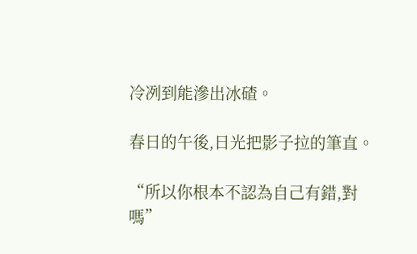冷冽到能滲出冰碴。

春日的午後,日光把影子拉的筆直。

“所以你根本不認為自己有錯,對嗎”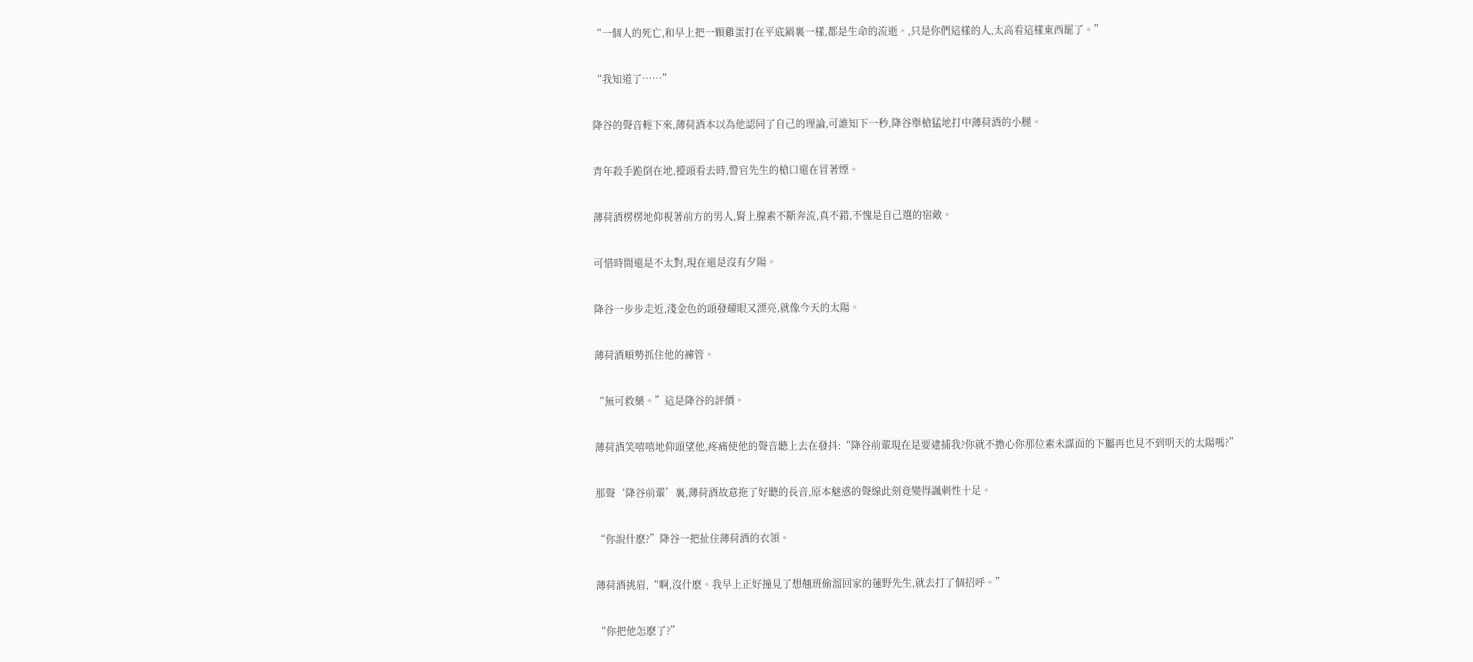“一個人的死亡,和早上把一顆雞蛋打在平底鍋裏一樣,都是生命的流逝。,只是你們這樣的人,太高看這樣東西罷了。”

“我知道了……”

降谷的聲音輕下來,薄荷酒本以為他認同了自己的理論,可誰知下一秒,降谷舉槍猛地打中薄荷酒的小腿。

青年殺手跪倒在地,擡頭看去時,警官先生的槍口還在冒著煙。

薄荷酒楞楞地仰視著前方的男人,腎上腺素不斷奔流,真不錯,不愧是自己選的宿敵。

可惜時間還是不太對,現在還是沒有夕陽。

降谷一步步走近,淺金色的頭發耀眼又漂亮,就像今天的太陽。

薄荷酒順勢抓住他的褲管。

“無可救藥。”這是降谷的評價。

薄荷酒笑嘻嘻地仰頭望他,疼痛使他的聲音聽上去在發抖:“降谷前輩現在是要逮捕我?你就不擔心你那位素未謀面的下屬再也見不到明天的太陽嗎?”

那聲‘降谷前輩’裏,薄荷酒故意拖了好聽的長音,原本魅惑的聲線此刻竟變得諷刺性十足。

“你說什麽?”降谷一把扯住薄荷酒的衣領。

薄荷酒挑眉,“啊,沒什麽。我早上正好撞見了想翹班偷溜回家的蓮野先生,就去打了個招呼。”

“你把他怎麽了?”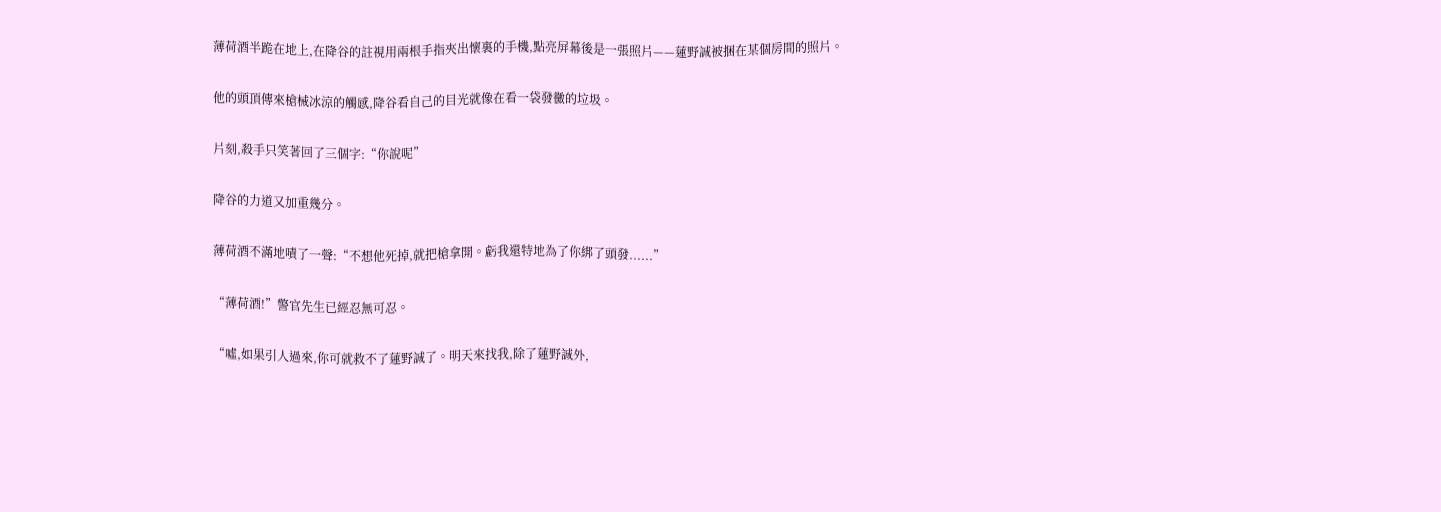薄荷酒半跪在地上,在降谷的註視用兩根手指夾出懷裏的手機,點亮屏幕後是一張照片——蓮野誠被捆在某個房間的照片。

他的頭頂傳來槍械冰涼的觸感,降谷看自己的目光就像在看一袋發黴的垃圾。

片刻,殺手只笑著回了三個字:“你說呢”

降谷的力道又加重幾分。

薄荷酒不滿地嘖了一聲:“不想他死掉,就把槍拿開。虧我還特地為了你綁了頭發......”

“薄荷酒!”警官先生已經忍無可忍。

“噓,如果引人過來,你可就救不了蓮野誠了。明天來找我,除了蓮野誠外,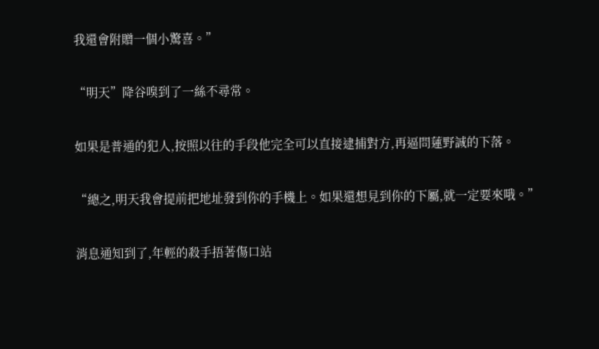我還會附贈一個小驚喜。”

“明天”降谷嗅到了一絲不尋常。

如果是普通的犯人,按照以往的手段他完全可以直接逮捕對方,再逼問蓮野誠的下落。

“總之,明天我會提前把地址發到你的手機上。如果還想見到你的下屬,就一定要來哦。”

消息通知到了,年輕的殺手捂著傷口站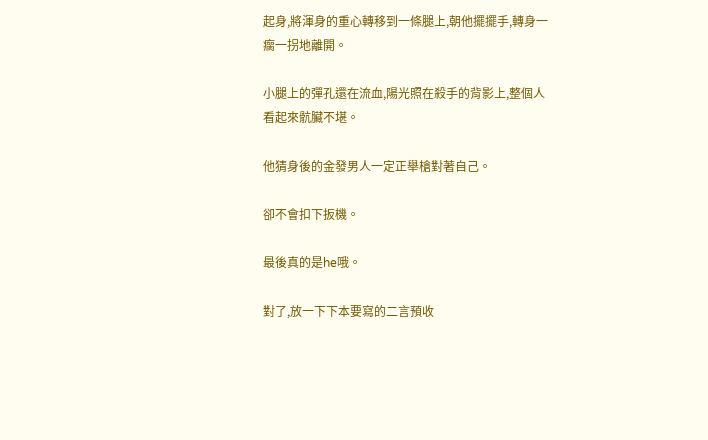起身,將渾身的重心轉移到一條腿上,朝他擺擺手,轉身一瘸一拐地離開。

小腿上的彈孔還在流血,陽光照在殺手的背影上,整個人看起來骯臟不堪。

他猜身後的金發男人一定正舉槍對著自己。

卻不會扣下扳機。

最後真的是he哦。

對了,放一下下本要寫的二言預收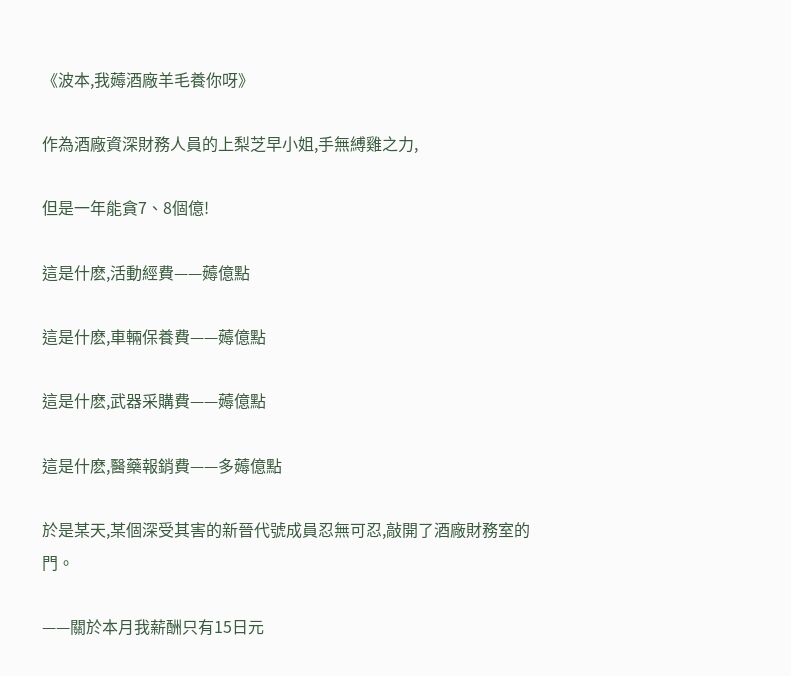《波本,我薅酒廠羊毛養你呀》

作為酒廠資深財務人員的上梨芝早小姐,手無縛雞之力,

但是一年能貪7、8個億!

這是什麽,活動經費——薅億點

這是什麽,車輛保養費——薅億點

這是什麽,武器采購費——薅億點

這是什麽,醫藥報銷費——多薅億點

於是某天,某個深受其害的新晉代號成員忍無可忍,敲開了酒廠財務室的門。

——關於本月我薪酬只有15日元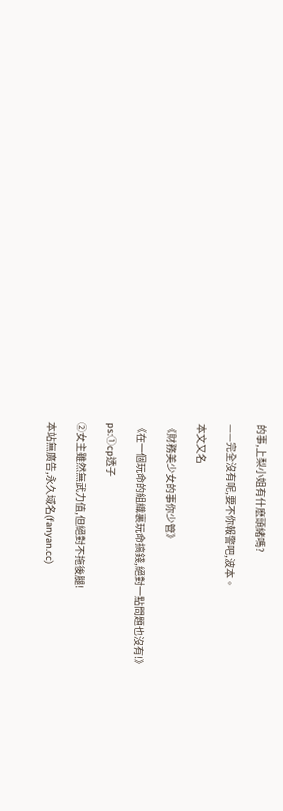的事,上梨小姐有什麽頭緒嗎?

——完全沒有呢,要不你報警吧,波本。

本文又名

《財務美少女的事你少管》

《在一個玩命的組織裏玩命搞錢,絕對一點問題也沒有!》

ps:①cp透子

②女主雖然無武力值,但絕對不拖後腿!

本站無廣告,永久域名(fanyan.cc)